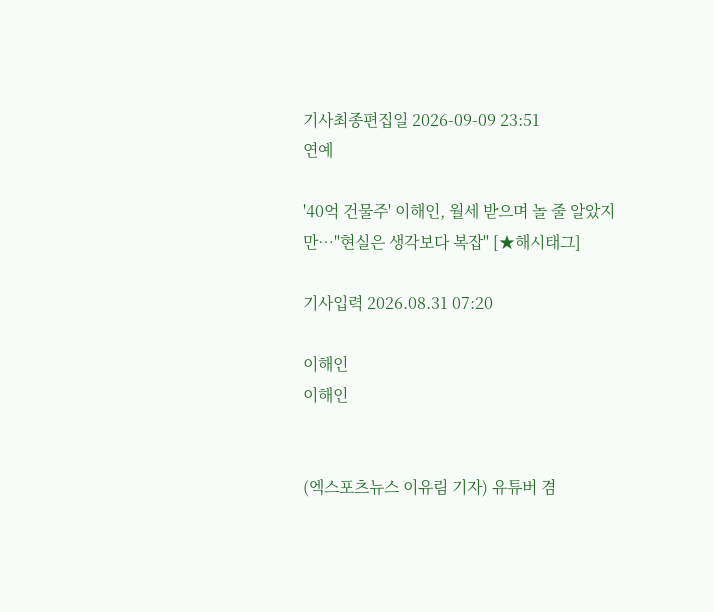기사최종편집일 2026-09-09 23:51
연예

'40억 건물주' 이해인, 월세 받으며 놀 줄 알았지만…"현실은 생각보다 복잡" [★해시태그]

기사입력 2026.08.31 07:20

이해인
이해인


(엑스포츠뉴스 이유림 기자) 유튜버 겸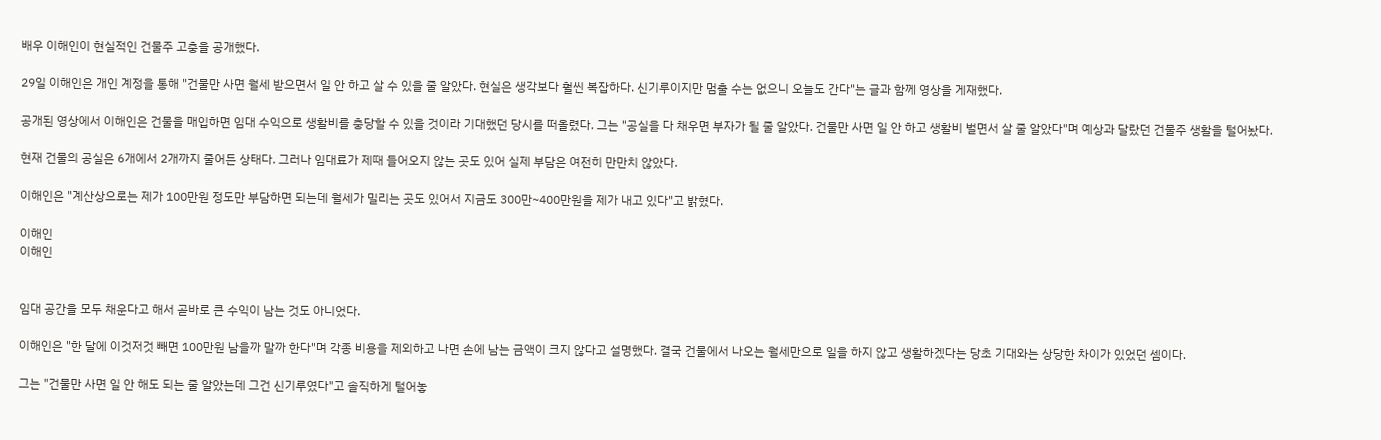배우 이해인이 현실적인 건물주 고충을 공개했다.

29일 이해인은 개인 계정을 통해 "건물만 사면 월세 받으면서 일 안 하고 살 수 있을 줄 알았다. 현실은 생각보다 훨씬 복잡하다. 신기루이지만 멈출 수는 없으니 오늘도 간다"는 글과 함께 영상을 게재했다.

공개된 영상에서 이해인은 건물을 매입하면 임대 수익으로 생활비를 충당할 수 있을 것이라 기대했던 당시를 떠올렸다. 그는 "공실을 다 채우면 부자가 될 줄 알았다. 건물만 사면 일 안 하고 생활비 벌면서 살 줄 알았다"며 예상과 달랐던 건물주 생활을 털어놨다.

현재 건물의 공실은 6개에서 2개까지 줄어든 상태다. 그러나 임대료가 제때 들어오지 않는 곳도 있어 실제 부담은 여전히 만만치 않았다.

이해인은 "계산상으로는 제가 100만원 정도만 부담하면 되는데 월세가 밀리는 곳도 있어서 지금도 300만~400만원을 제가 내고 있다"고 밝혔다.

이해인
이해인


임대 공간을 모두 채운다고 해서 곧바로 큰 수익이 남는 것도 아니었다.

이해인은 "한 달에 이것저것 빼면 100만원 남을까 말까 한다"며 각종 비용을 제외하고 나면 손에 남는 금액이 크지 않다고 설명했다. 결국 건물에서 나오는 월세만으로 일을 하지 않고 생활하겠다는 당초 기대와는 상당한 차이가 있었던 셈이다.

그는 "건물만 사면 일 안 해도 되는 줄 알았는데 그건 신기루였다"고 솔직하게 털어놓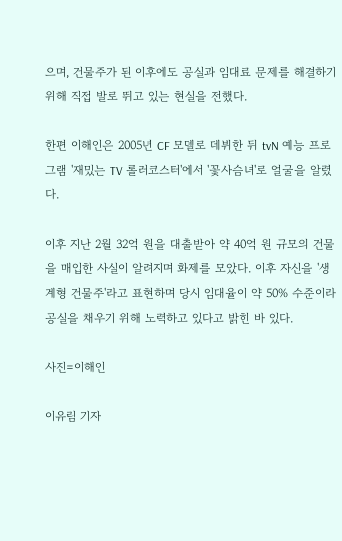으며, 건물주가 된 이후에도 공실과 임대료 문제를 해결하기 위해 직접 발로 뛰고 있는 현실을 전했다.

한편 이해인은 2005년 CF 모델로 데뷔한 뒤 tvN 예능 프로그램 '재밌는 TV 롤러코스터'에서 '꽃사슴녀'로 얼굴을 알렸다.

이후 지난 2월 32억 원을 대출받아 약 40억 원 규모의 건물을 매입한 사실이 알려지며 화제를 모았다. 이후 자신을 '생계형 건물주'라고 표현하며 당시 임대율이 약 50% 수준이라 공실을 채우기 위해 노력하고 있다고 밝힌 바 있다.

사진=이해인

이유림 기자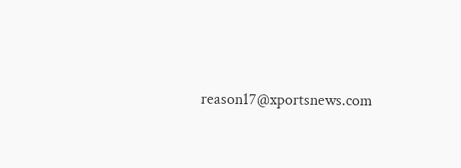reason17@xportsnews.com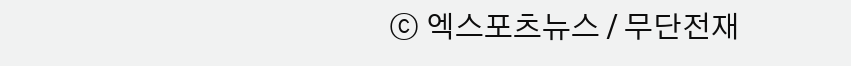ⓒ 엑스포츠뉴스 / 무단전재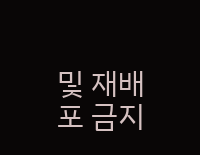및 재배포 금지